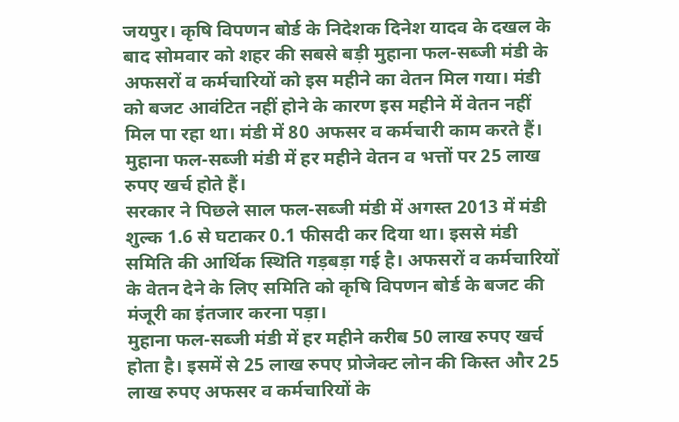जयपुर। कृषि विपणन बोर्ड के निदेशक दिनेश यादव के दखल के बाद सोमवार को शहर की सबसे बड़ी मुहाना फल-सब्जी मंडी के अफसरों व कर्मचारियों को इस महीने का वेतन मिल गया। मंडी को बजट आवंटित नहीं होने के कारण इस महीने में वेतन नहीं मिल पा रहा था। मंडी में 80 अफसर व कर्मचारी काम करते हैं। मुहाना फल-सब्जी मंडी में हर महीने वेतन व भत्तों पर 25 लाख रुपए खर्च होते हैं।
सरकार ने पिछले साल फल-सब्जी मंडी में अगस्त 2013 में मंडी शुल्क 1.6 से घटाकर 0.1 फीसदी कर दिया था। इससे मंडी समिति की आर्थिक स्थिति गड़बड़ा गई है। अफसरों व कर्मचारियों के वेतन देने के लिए समिति को कृषि विपणन बोर्ड के बजट की मंजूरी का इंतजार करना पड़ा।
मुहाना फल-सब्जी मंडी में हर महीने करीब 50 लाख रुपए खर्च होता है। इसमें से 25 लाख रुपए प्रोजेक्ट लोन की किस्त और 25 लाख रुपए अफसर व कर्मचारियों के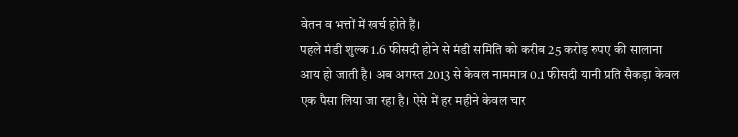वेतन व भत्तों में खर्च होते हैं।
पहले मंडी शुल्क 1.6 फीसदी होने से मंडी समिति को करीब 25 करोड़ रुपए की सालाना आय हो जाती है। अब अगस्त 2013 से केवल नाममात्र 0.1 फीसदी यानी प्रति सैकड़ा केवल एक पैसा लिया जा रहा है। ऐसे में हर महीने केवल चार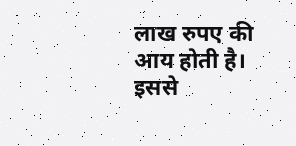लाख रुपए की आय होती है। इससे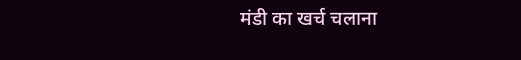मंडी का खर्च चलाना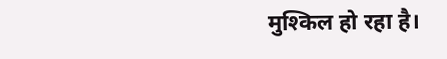मुश्किल हो रहा है।